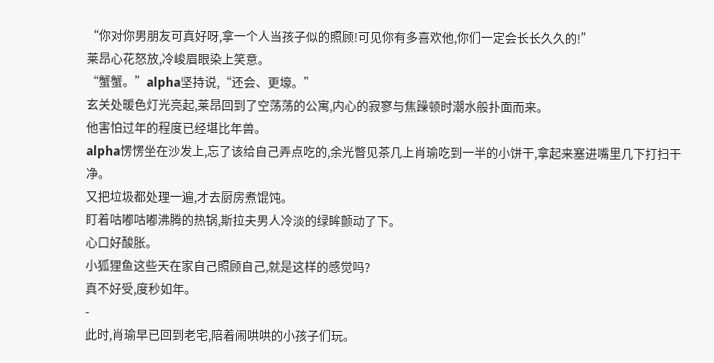“你对你男朋友可真好呀,拿一个人当孩子似的照顾!可见你有多喜欢他,你们一定会长长久久的!”
莱昂心花怒放,冷峻眉眼染上笑意。
“蟹蟹。”alpha坚持说,“还会、更壕。”
玄关处暖色灯光亮起,莱昂回到了空荡荡的公寓,内心的寂寥与焦躁顿时潮水般扑面而来。
他害怕过年的程度已经堪比年兽。
alpha愣愣坐在沙发上,忘了该给自己弄点吃的,余光瞥见茶几上肖瑜吃到一半的小饼干,拿起来塞进嘴里几下打扫干净。
又把垃圾都处理一遍,才去厨房煮馄饨。
盯着咕嘟咕嘟沸腾的热锅,斯拉夫男人冷淡的绿眸颤动了下。
心口好酸胀。
小狐狸鱼这些天在家自己照顾自己,就是这样的感觉吗?
真不好受,度秒如年。
-
此时,肖瑜早已回到老宅,陪着闹哄哄的小孩子们玩。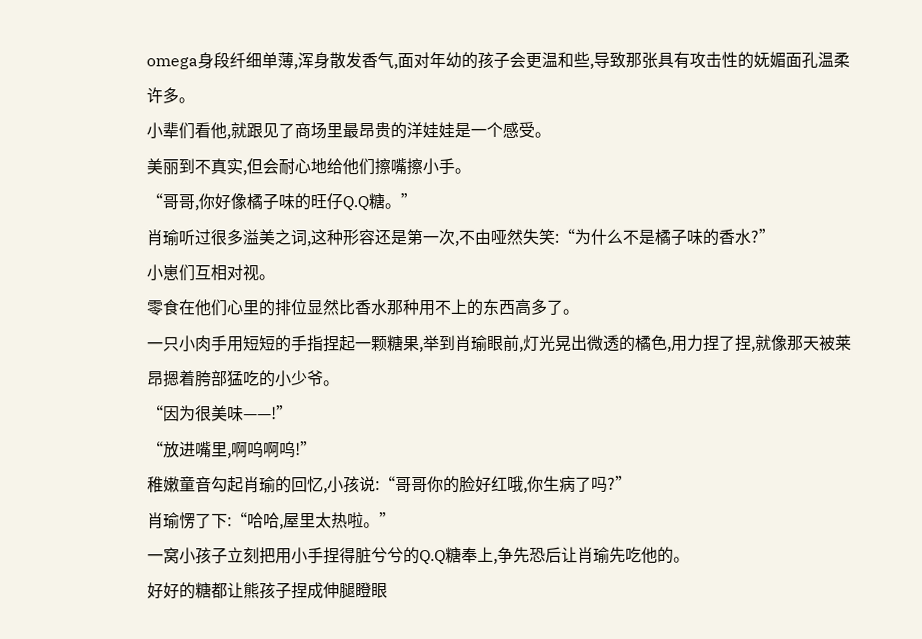omega身段纤细单薄,浑身散发香气,面对年幼的孩子会更温和些,导致那张具有攻击性的妩媚面孔温柔许多。
小辈们看他,就跟见了商场里最昂贵的洋娃娃是一个感受。
美丽到不真实,但会耐心地给他们擦嘴擦小手。
“哥哥,你好像橘子味的旺仔Q.Q糖。”
肖瑜听过很多溢美之词,这种形容还是第一次,不由哑然失笑:“为什么不是橘子味的香水?”
小崽们互相对视。
零食在他们心里的排位显然比香水那种用不上的东西高多了。
一只小肉手用短短的手指捏起一颗糖果,举到肖瑜眼前,灯光晃出微透的橘色,用力捏了捏,就像那天被莱昂摁着胯部猛吃的小少爷。
“因为很美味——!”
“放进嘴里,啊呜啊呜!”
稚嫩童音勾起肖瑜的回忆,小孩说:“哥哥你的脸好红哦,你生病了吗?”
肖瑜愣了下:“哈哈,屋里太热啦。”
一窝小孩子立刻把用小手捏得脏兮兮的Q.Q糖奉上,争先恐后让肖瑜先吃他的。
好好的糖都让熊孩子捏成伸腿瞪眼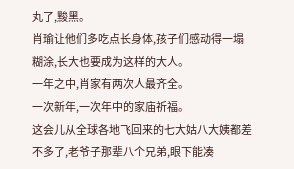丸了,黢黑。
肖瑜让他们多吃点长身体,孩子们感动得一塌糊涂,长大也要成为这样的大人。
一年之中,肖家有两次人最齐全。
一次新年,一次年中的家庙祈福。
这会儿从全球各地飞回来的七大姑八大姨都差不多了,老爷子那辈八个兄弟,眼下能凑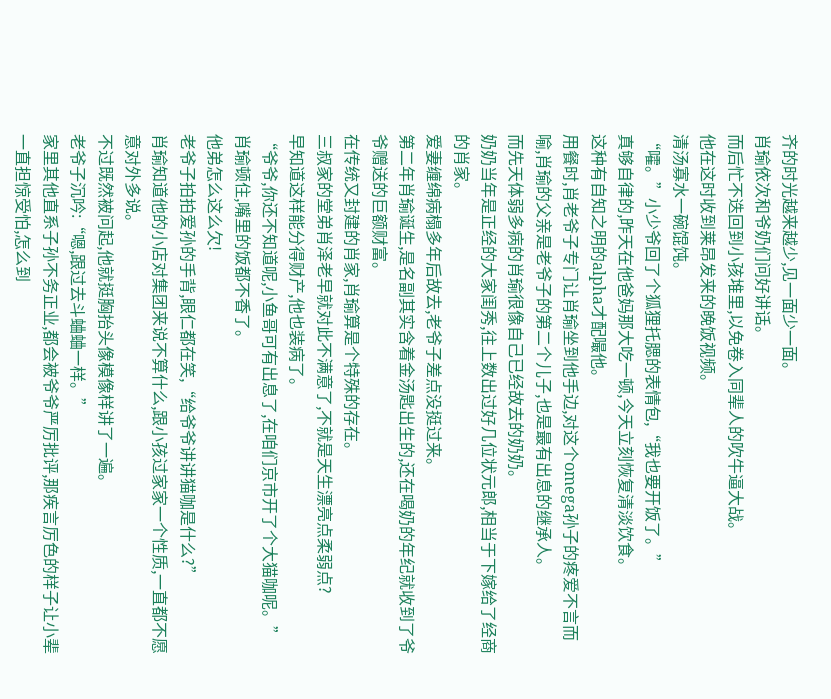齐的时光越来越少,见一面少一面。
肖瑜依次和爷奶们问好讲话。
而后忙不迭回到小孩堆里,以免卷入同辈人的吹牛逼大战。
他在这时收到莱昂发来的晚饭视频。
清汤寡水一碗馄饨。
“嚯。”小少爷回了个狐狸托腮的表情包,“我也要开饭了。”
真够自律的,昨天在他爸妈那大吃一顿,今天立刻恢复清淡饮食。
这种有自知之明的alpha才配嘬他。
用餐时,肖老爷子专门让肖瑜坐到他手边,对这个omega孙子的疼爱不言而喻,肖瑜的父亲是老爷子的第二个儿子,也是最有出息的继承人。
而先天体弱多病的肖瑜很像自己已经故去的奶奶。
奶奶当年是正经的大家闺秀,往上数出过好几位状元郎,相当于下嫁给了经商的肖家。
爱妻缠绵病榻多年后故去,老爷子差点没挺过来。
第二年肖瑜诞生,是名副其实含着金汤匙出生的,还在喝奶的年纪就收到了爷爷赠送的巨额财富。
在传统又封建的肖家,肖瑜算是个特殊的存在。
三叔家的堂弟肖泽老早就对此不满意了,不就是天生漂亮点柔弱点?
早知道这样能分得财产,他也装病了。
“爷爷,你还不知道呢,小鱼哥可有出息了,在咱们京市开了个大猫咖呢。”
肖瑜顿住,嘴里的饭都不香了。
他弟怎么这么欠!
老爷子拍拍爱孙的手背,眼仁都在笑,“给爷爷讲讲猫咖是什么?”
肖瑜知道他的小店对集团来说不算什么,跟小孩过家家一个性质,一直都不愿意对外多说。
不过既然被问起,他就挺胸抬头像模像样讲了一遍。
老爷子沉吟:“嗯,跟过去斗蛐蛐一样。”
家里其他直系子孙不务正业,都会被爷爷严厉批评,那疾言厉色的样子让小辈一直担惊受怕,怎么到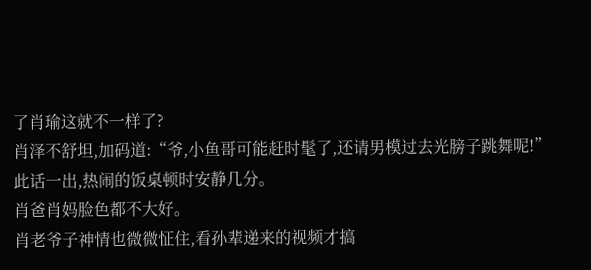了肖瑜这就不一样了?
肖泽不舒坦,加码道:“爷,小鱼哥可能赶时髦了,还请男模过去光膀子跳舞呢!”
此话一出,热闹的饭桌顿时安静几分。
肖爸肖妈脸色都不大好。
肖老爷子神情也微微怔住,看孙辈递来的视频才搞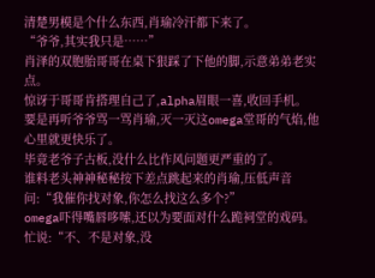清楚男模是个什么东西,肖瑜冷汗都下来了。
“爷爷,其实我只是……”
肖泽的双胞胎哥哥在桌下狠踩了下他的脚,示意弟弟老实点。
惊讶于哥哥肯搭理自己了,alpha眉眼一喜,收回手机。
要是再听爷爷骂一骂肖瑜,灭一灭这omega堂哥的气焰,他心里就更快乐了。
毕竟老爷子古板,没什么比作风问题更严重的了。
谁料老头神神秘秘按下差点跳起来的肖瑜,压低声音问:“我催你找对象,你怎么找这么多个?”
omega吓得嘴唇哆嗦,还以为要面对什么跪祠堂的戏码。
忙说:“不、不是对象,没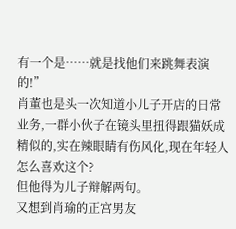有一个是……就是找他们来跳舞表演的!”
肖董也是头一次知道小儿子开店的日常业务,一群小伙子在镜头里扭得跟猫妖成精似的,实在辣眼睛有伤风化,现在年轻人怎么喜欢这个?
但他得为儿子辩解两句。
又想到肖瑜的正宫男友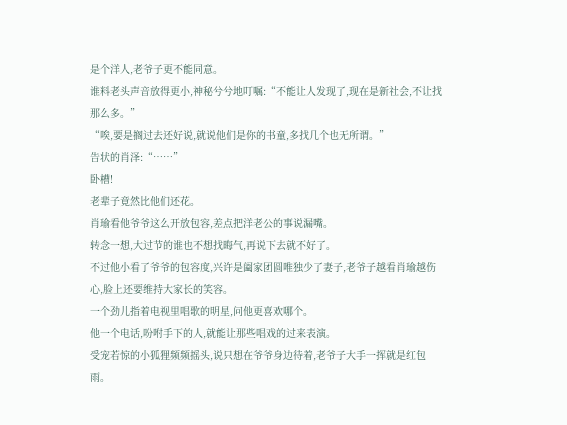是个洋人,老爷子更不能同意。
谁料老头声音放得更小,神秘兮兮地叮嘱:“不能让人发现了,现在是新社会,不让找那么多。”
“唉,要是搁过去还好说,就说他们是你的书童,多找几个也无所谓。”
告状的肖泽:“……”
卧槽!
老辈子竟然比他们还花。
肖瑜看他爷爷这么开放包容,差点把洋老公的事说漏嘴。
转念一想,大过节的谁也不想找晦气,再说下去就不好了。
不过他小看了爷爷的包容度,兴许是阖家团圆唯独少了妻子,老爷子越看肖瑜越伤心,脸上还要维持大家长的笑容。
一个劲儿指着电视里唱歌的明星,问他更喜欢哪个。
他一个电话,吩咐手下的人,就能让那些唱戏的过来表演。
受宠若惊的小狐狸频频摇头,说只想在爷爷身边待着,老爷子大手一挥就是红包雨。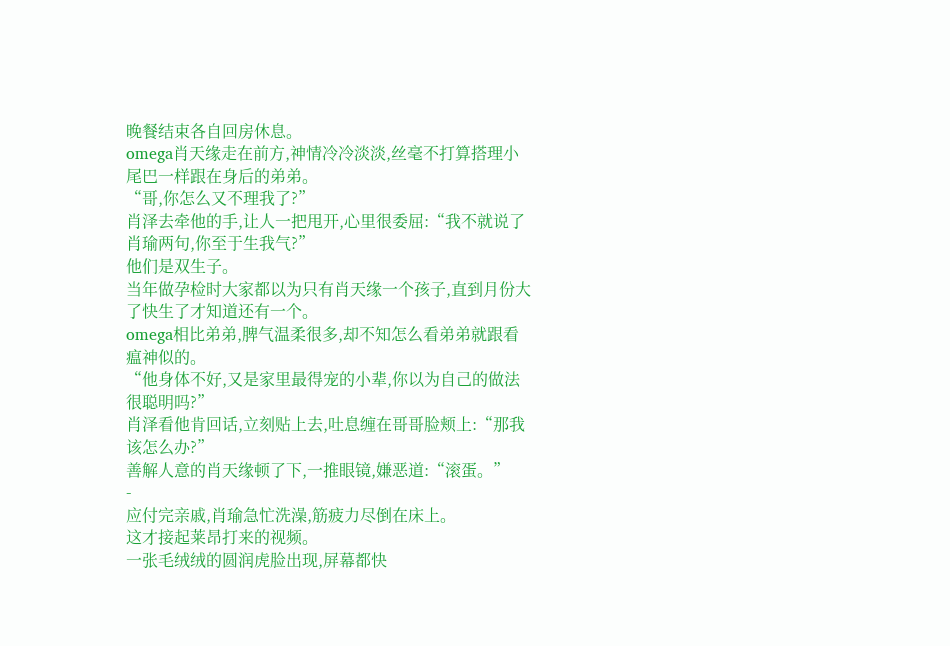晚餐结束各自回房休息。
omega肖天缘走在前方,神情冷冷淡淡,丝毫不打算搭理小尾巴一样跟在身后的弟弟。
“哥,你怎么又不理我了?”
肖泽去牵他的手,让人一把甩开,心里很委屈:“我不就说了肖瑜两句,你至于生我气?”
他们是双生子。
当年做孕检时大家都以为只有肖天缘一个孩子,直到月份大了快生了才知道还有一个。
omega相比弟弟,脾气温柔很多,却不知怎么看弟弟就跟看瘟神似的。
“他身体不好,又是家里最得宠的小辈,你以为自己的做法很聪明吗?”
肖泽看他肯回话,立刻贴上去,吐息缠在哥哥脸颊上:“那我该怎么办?”
善解人意的肖天缘顿了下,一推眼镜,嫌恶道:“滚蛋。”
-
应付完亲戚,肖瑜急忙洗澡,筋疲力尽倒在床上。
这才接起莱昂打来的视频。
一张毛绒绒的圆润虎脸出现,屏幕都快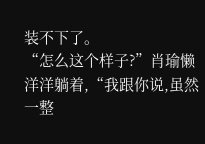装不下了。
“怎么这个样子?”肖瑜懒洋洋躺着,“我跟你说,虽然一整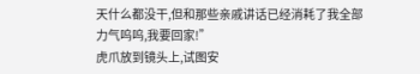天什么都没干,但和那些亲戚讲话已经消耗了我全部力气呜呜,我要回家!”
虎爪放到镜头上,试图安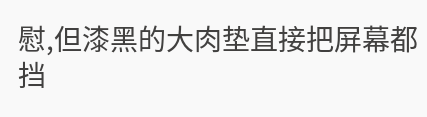慰,但漆黑的大肉垫直接把屏幕都挡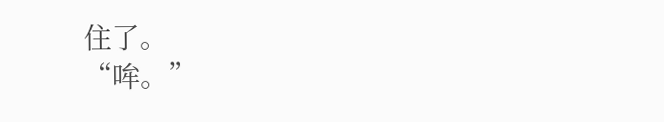住了。
“哞。”